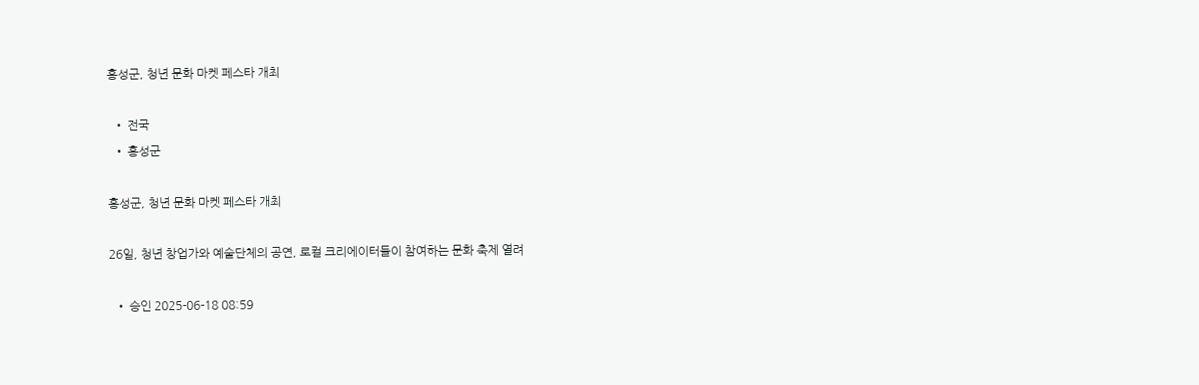홍성군, 청년 문화 마켓 페스타 개최

  • 전국
  • 홍성군

홍성군, 청년 문화 마켓 페스타 개최

26일, 청년 창업가와 예술단체의 공연, 로컬 크리에이터들이 참여하는 문화 축제 열려

  • 승인 2025-06-18 08:59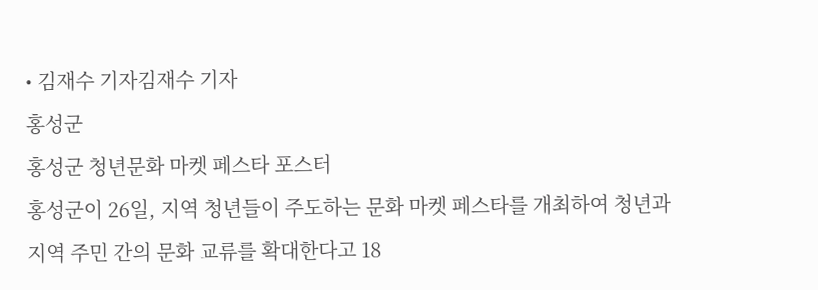• 김재수 기자김재수 기자
홍성군
홍성군 청년문화 마켓 페스타 포스터
홍성군이 26일, 지역 청년들이 주도하는 문화 마켓 페스타를 개최하여 청년과 지역 주민 간의 문화 교류를 확대한다고 18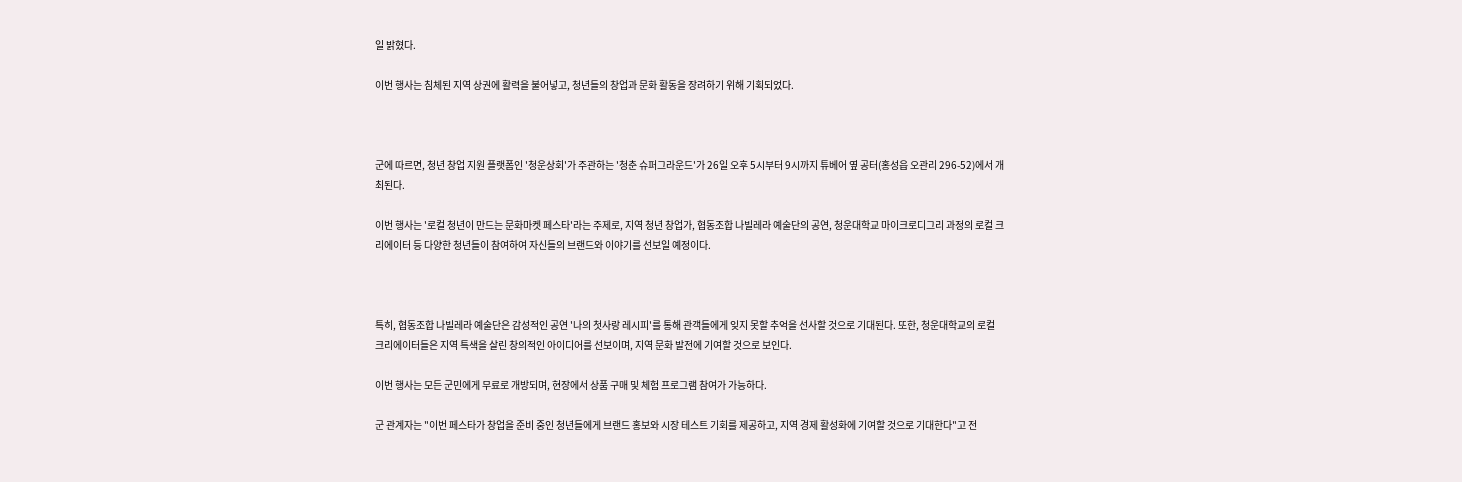일 밝혔다.

이번 행사는 침체된 지역 상권에 활력을 불어넣고, 청년들의 창업과 문화 활동을 장려하기 위해 기획되었다.



군에 따르면, 청년 창업 지원 플랫폼인 '청운상회'가 주관하는 '청춘 슈퍼그라운드'가 26일 오후 5시부터 9시까지 튜베어 옆 공터(홍성읍 오관리 296-52)에서 개최된다.

이번 행사는 '로컬 청년이 만드는 문화마켓 페스타'라는 주제로, 지역 청년 창업가, 협동조합 나빌레라 예술단의 공연, 청운대학교 마이크로디그리 과정의 로컬 크리에이터 등 다양한 청년들이 참여하여 자신들의 브랜드와 이야기를 선보일 예정이다.



특히, 협동조합 나빌레라 예술단은 감성적인 공연 '나의 첫사랑 레시피'를 통해 관객들에게 잊지 못할 추억을 선사할 것으로 기대된다. 또한, 청운대학교의 로컬 크리에이터들은 지역 특색을 살린 창의적인 아이디어를 선보이며, 지역 문화 발전에 기여할 것으로 보인다.

이번 행사는 모든 군민에게 무료로 개방되며, 현장에서 상품 구매 및 체험 프로그램 참여가 가능하다.

군 관계자는 "이번 페스타가 창업을 준비 중인 청년들에게 브랜드 홍보와 시장 테스트 기회를 제공하고, 지역 경제 활성화에 기여할 것으로 기대한다"고 전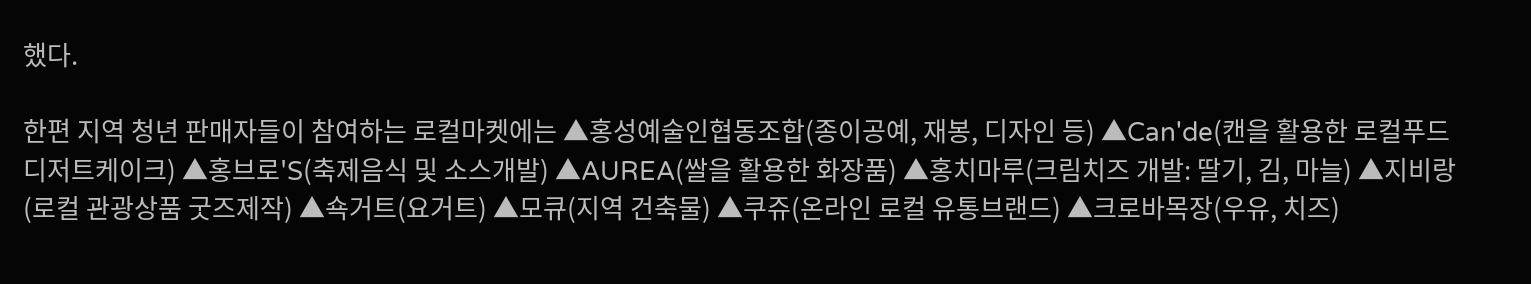했다.

한편 지역 청년 판매자들이 참여하는 로컬마켓에는 ▲홍성예술인협동조합(종이공예, 재봉, 디자인 등) ▲Can'de(캔을 활용한 로컬푸드 디저트케이크) ▲홍브로'S(축제음식 및 소스개발) ▲AUREA(쌀을 활용한 화장품) ▲홍치마루(크림치즈 개발: 딸기, 김, 마늘) ▲지비랑(로컬 관광상품 굿즈제작) ▲쇽거트(요거트) ▲모큐(지역 건축물) ▲쿠쥬(온라인 로컬 유통브랜드) ▲크로바목장(우유, 치즈)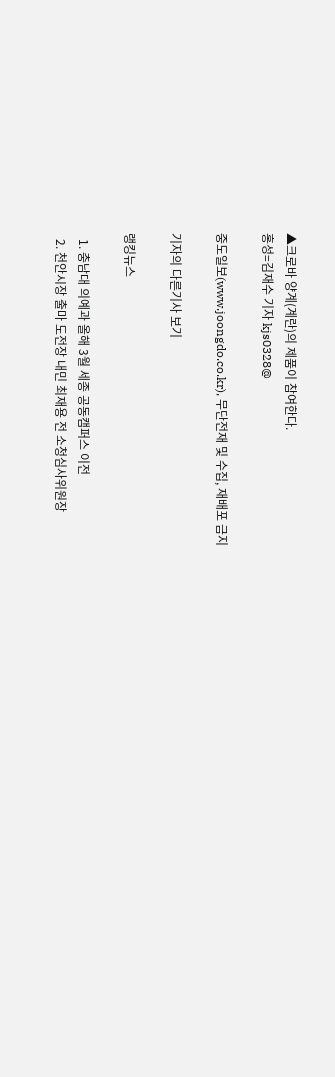▲크로바 양계(계란)의 제품이 참여한다.
홍성=김재수 기자 kjs0328@

중도일보(www.joongdo.co.kr), 무단전재 및 수집, 재배포 금지

기자의 다른기사 보기

랭킹뉴스

  1. 충남대 의예과 올해 3월 세종 공동캠퍼스 이전
  2. 천안시장 출마 도전장 내민 최재용 전 소청심사위원장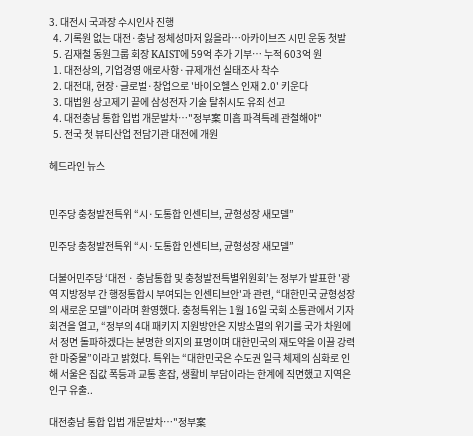3. 대전시 국과장 수시인사 진행
  4. 기록원 없는 대전·충남 정체성마저 잃을라…아카이브즈 시민 운동 첫발
  5. 김재철 동원그룹 회장 KAIST에 59억 추가 기부… 누적 603억 원
  1. 대전상의, 기업경영 애로사항·규제개선 실태조사 착수
  2. 대전대, 현장·글로벌·창업으로 '바이오헬스 인재 2.0' 키운다
  3. 대법원 상고제기 끝에 삼성전자 기술 탈취시도 유죄 선고
  4. 대전충남 통합 입법 개문발차…"정부案 미흡 파격특례 관철해야"
  5. 전국 첫 뷰티산업 전담기관 대전에 개원

헤드라인 뉴스


민주당 충청발전특위 “시·도통합 인센티브, 균형성장 새모델”

민주당 충청발전특위 “시·도통합 인센티브, 균형성장 새모델”

더불어민주당 ‘대전 · 충남통합 및 충청발전특별위원회’는 정부가 발표한 '광역 지방정부 간 행정통합시 부여되는 인센티브안'과 관련, “대한민국 균형성장의 새로운 모델”이라며 환영했다. 충청특위는 1월 16일 국회 소통관에서 기자회견을 열고, “정부의 4대 패키지 지원방안은 지방소멸의 위기를 국가 차원에서 정면 돌파하겠다는 분명한 의지의 표명이며 대한민국의 재도약을 이끌 강력한 마중물”이라고 밝혔다. 특위는 “대한민국은 수도권 일극 체제의 심화로 인해 서울은 집값 폭등과 교통 혼잡, 생활비 부담이라는 한계에 직면했고 지역은 인구 유출..

대전충남 통합 입법 개문발차…"정부案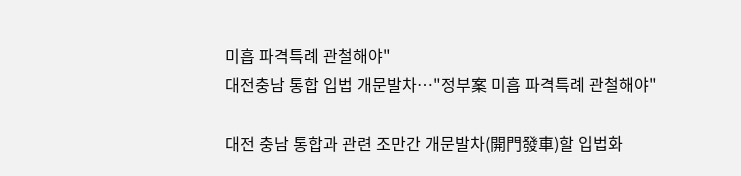미흡 파격특례 관철해야"
대전충남 통합 입법 개문발차…"정부案 미흡 파격특례 관철해야"

대전 충남 통합과 관련 조만간 개문발차(開門發車)할 입법화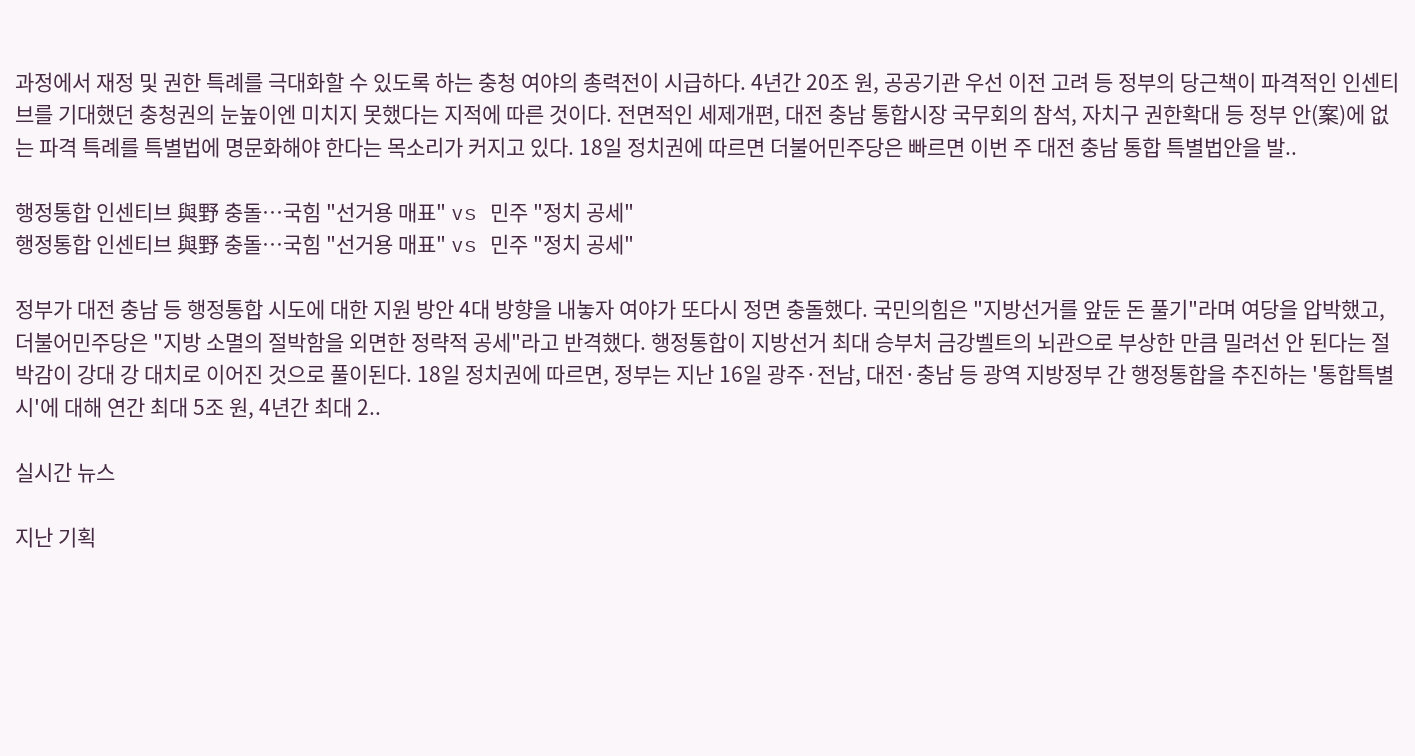과정에서 재정 및 권한 특례를 극대화할 수 있도록 하는 충청 여야의 총력전이 시급하다. 4년간 20조 원, 공공기관 우선 이전 고려 등 정부의 당근책이 파격적인 인센티브를 기대했던 충청권의 눈높이엔 미치지 못했다는 지적에 따른 것이다. 전면적인 세제개편, 대전 충남 통합시장 국무회의 참석, 자치구 권한확대 등 정부 안(案)에 없는 파격 특례를 특별법에 명문화해야 한다는 목소리가 커지고 있다. 18일 정치권에 따르면 더불어민주당은 빠르면 이번 주 대전 충남 통합 특별법안을 발..

행정통합 인센티브 與野 충돌…국힘 "선거용 매표" vs 민주 "정치 공세"
행정통합 인센티브 與野 충돌…국힘 "선거용 매표" vs 민주 "정치 공세"

정부가 대전 충남 등 행정통합 시도에 대한 지원 방안 4대 방향을 내놓자 여야가 또다시 정면 충돌했다. 국민의힘은 "지방선거를 앞둔 돈 풀기"라며 여당을 압박했고, 더불어민주당은 "지방 소멸의 절박함을 외면한 정략적 공세"라고 반격했다. 행정통합이 지방선거 최대 승부처 금강벨트의 뇌관으로 부상한 만큼 밀려선 안 된다는 절박감이 강대 강 대치로 이어진 것으로 풀이된다. 18일 정치권에 따르면, 정부는 지난 16일 광주·전남, 대전·충남 등 광역 지방정부 간 행정통합을 추진하는 '통합특별시'에 대해 연간 최대 5조 원, 4년간 최대 2..

실시간 뉴스

지난 기획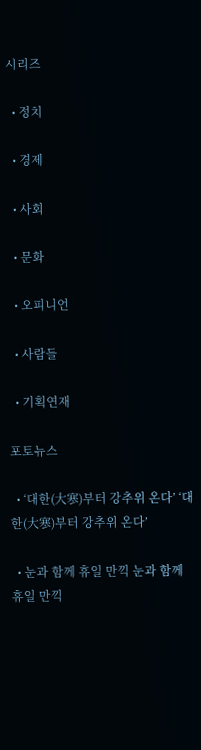시리즈

  • 정치

  • 경제

  • 사회

  • 문화

  • 오피니언

  • 사람들

  • 기획연재

포토뉴스

  • ‘대한(大寒)부터 강추위 온다’ ‘대한(大寒)부터 강추위 온다’

  • 눈과 함께 휴일 만끽 눈과 함께 휴일 만끽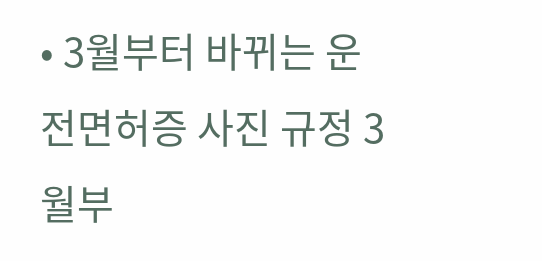• 3월부터 바뀌는 운전면허증 사진 규정 3월부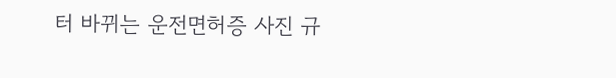터 바뀌는 운전면허증 사진 규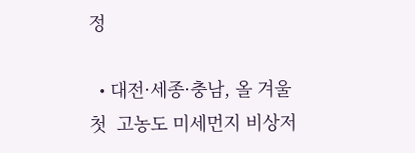정

  • 대전·세종·충남, 올 겨울 첫  고농도 미세먼지 비상저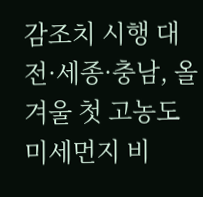감조치 시행 대전·세종·충남, 올 겨울 첫 고농도 미세먼지 비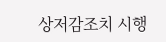상저감조치 시행